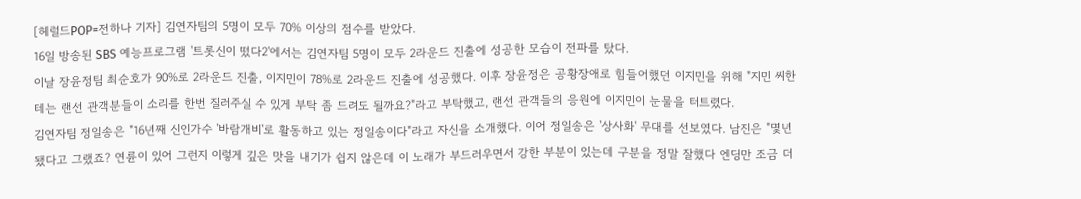[헤럴드POP=전하나 기자] 김연자팀의 5명이 모두 70% 이상의 점수를 받았다.
16일 방송된 SBS 예능프로그램 '트롯신이 떴다2'에서는 김연자팀 5명이 모두 2라운드 진출에 성공한 모습이 전파를 탔다.
이날 장윤정팀 최순호가 90%로 2라운드 진출, 이지민이 78%로 2라운드 진출에 성공했다. 이후 장윤정은 공황장애로 힘들어했던 이지민을 위해 "지민 씨한테는 랜선 관객분들이 소리를 한번 질러주실 수 있게 부탁 좀 드려도 될까요?"라고 부탁했고, 랜선 관객들의 응원에 이지민이 눈물을 터트렸다.
김연자팀 정일송은 "16년째 신인가수 '바람개비'로 활동하고 있는 정일송이다"라고 자신을 소개했다. 이어 정일송은 '상사화' 무대를 선보였다. 남진은 "몇년 됐다고 그랬죠? 연륜이 있어 그런지 이렇게 깊은 맛을 내기가 쉽지 않은데 이 노래가 부드러우면서 강한 부분이 있는데 구분을 정말 잘했다 엔딩만 조금 더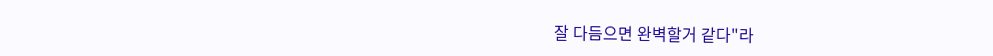잘 다듬으면 완벽할거 같다"라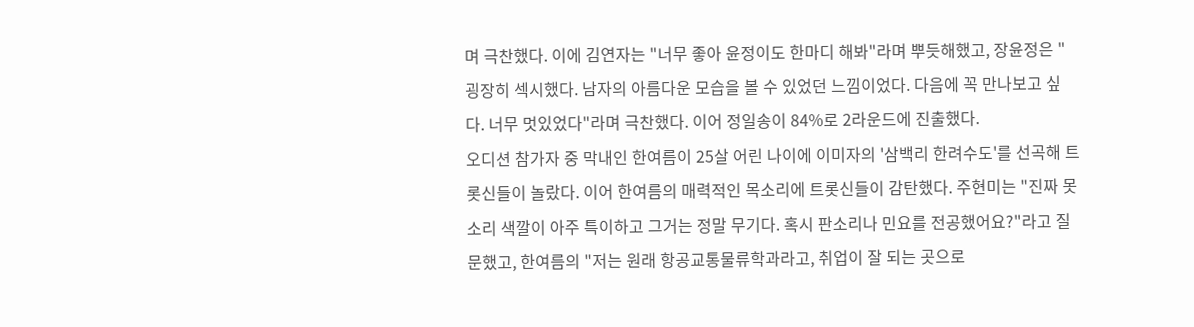며 극찬했다. 이에 김연자는 "너무 좋아 윤정이도 한마디 해봐"라며 뿌듯해했고, 장윤정은 "굉장히 섹시했다. 남자의 아름다운 모습을 볼 수 있었던 느낌이었다. 다음에 꼭 만나보고 싶다. 너무 멋있었다"라며 극찬했다. 이어 정일송이 84%로 2라운드에 진출했다.
오디션 참가자 중 막내인 한여름이 25살 어린 나이에 이미자의 '삼백리 한려수도'를 선곡해 트롯신들이 놀랐다. 이어 한여름의 매력적인 목소리에 트롯신들이 감탄했다. 주현미는 "진짜 못소리 색깔이 아주 특이하고 그거는 정말 무기다. 혹시 판소리나 민요를 전공했어요?"라고 질문했고, 한여름의 "저는 원래 항공교통물류학과라고, 취업이 잘 되는 곳으로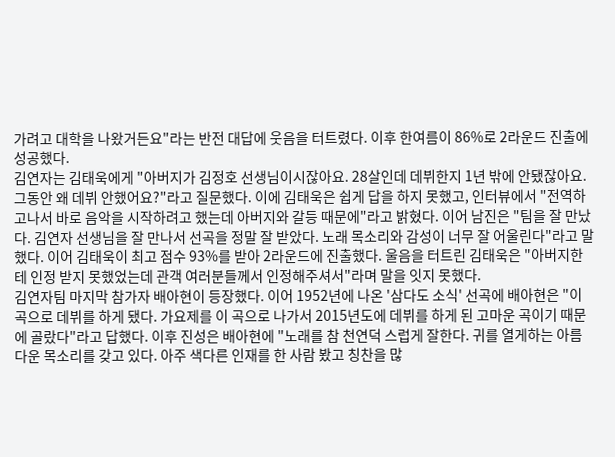가려고 대학을 나왔거든요"라는 반전 대답에 웃음을 터트렸다. 이후 한여름이 86%로 2라운드 진출에 성공했다.
김연자는 김태욱에게 "아버지가 김정호 선생님이시잖아요. 28살인데 데뷔한지 1년 밖에 안됐잖아요. 그동안 왜 데뷔 안했어요?"라고 질문했다. 이에 김태욱은 쉽게 답을 하지 못했고, 인터뷰에서 "전역하고나서 바로 음악을 시작하려고 했는데 아버지와 갈등 때문에"라고 밝혔다. 이어 남진은 "팀을 잘 만났다. 김연자 선생님을 잘 만나서 선곡을 정말 잘 받았다. 노래 목소리와 감성이 너무 잘 어울린다"라고 말했다. 이어 김태욱이 최고 점수 93%를 받아 2라운드에 진출했다. 울음을 터트린 김태욱은 "아버지한테 인정 받지 못했었는데 관객 여러분들께서 인정해주셔서"라며 말을 잇지 못했다.
김연자팀 마지막 참가자 배아현이 등장했다. 이어 1952년에 나온 '삼다도 소식' 선곡에 배아현은 "이 곡으로 데뷔를 하게 됐다. 가요제를 이 곡으로 나가서 2015년도에 데뷔를 하게 된 고마운 곡이기 때문에 골랐다"라고 답했다. 이후 진성은 배아현에 "노래를 참 천연덕 스럽게 잘한다. 귀를 열게하는 아름다운 목소리를 갖고 있다. 아주 색다른 인재를 한 사람 봤고 칭찬을 많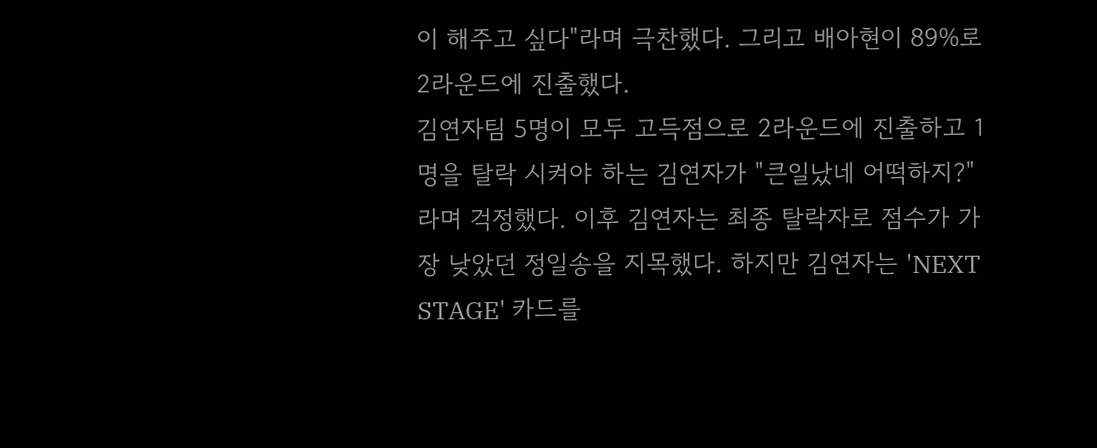이 해주고 싶다"라며 극찬했다. 그리고 배아현이 89%로 2라운드에 진출했다.
김연자팀 5명이 모두 고득점으로 2라운드에 진출하고 1명을 탈락 시켜야 하는 김연자가 "큰일났네 어떡하지?"라며 걱정했다. 이후 김연자는 최종 탈락자로 점수가 가장 낮았던 정일송을 지목했다. 하지만 김연자는 'NEXT STAGE' 카드를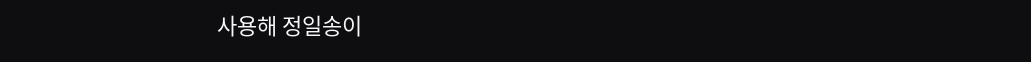사용해 정일송이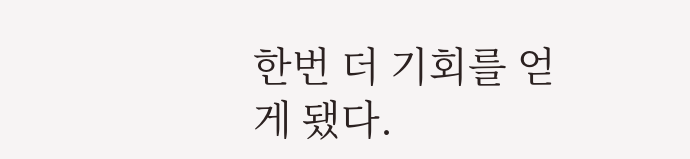한번 더 기회를 얻게 됐다.